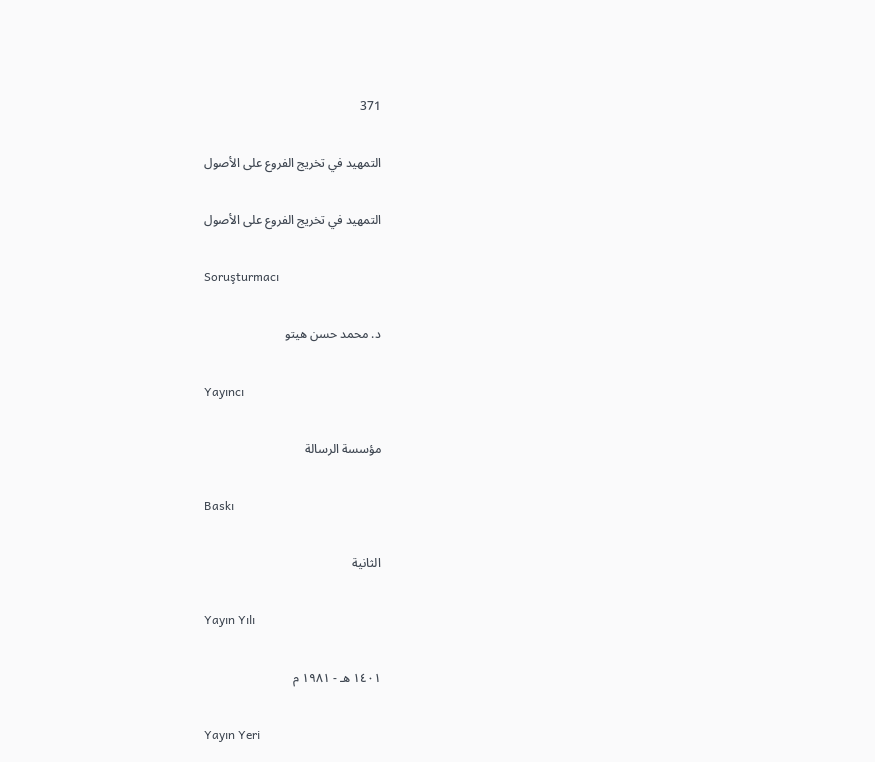371

التمهيد في تخريج الفروع على الأصول

التمهيد في تخريج الفروع على الأصول

Soruşturmacı

د. محمد حسن هيتو

Yayıncı

مؤسسة الرسالة

Baskı

الثانية

Yayın Yılı

١٤٠١ هـ - ١٩٨١ م

Yayın Yeri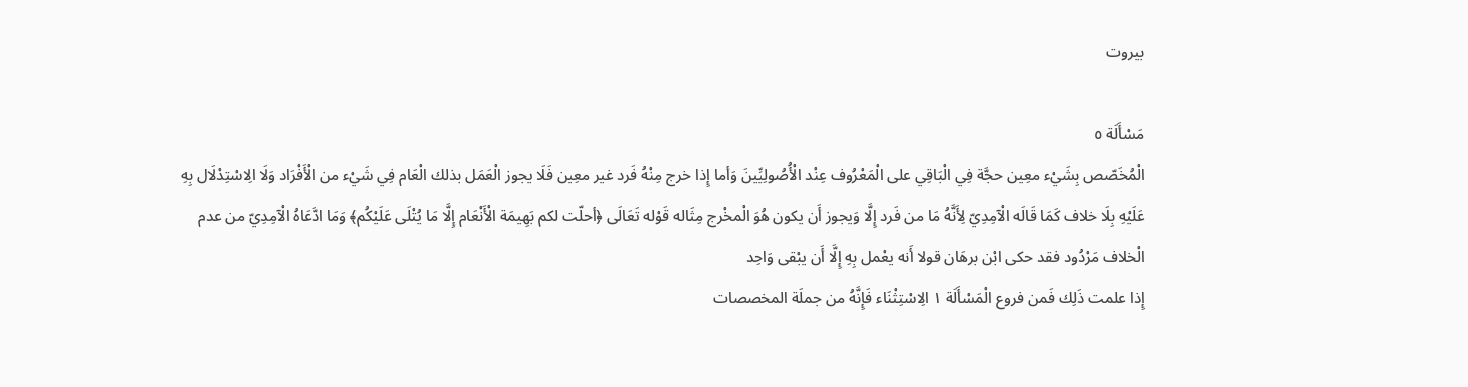بيروت

مَسْأَلَة ٥
الْمُخَصّص بِشَيْء معِين حجَّة فِي الْبَاقِي على الْمَعْرُوف عِنْد الْأُصُولِيِّينَ وَأما إِذا خرج مِنْهُ فَرد غير معِين فَلَا يجوز الْعَمَل بذلك الْعَام فِي شَيْء من الْأَفْرَاد وَلَا الِاسْتِدْلَال بِهِ عَلَيْهِ بِلَا خلاف كَمَا قَالَه الْآمِدِيّ لِأَنَّهُ مَا من فَرد إِلَّا وَيجوز أَن يكون هُوَ الْمخْرج مِثَاله قَوْله تَعَالَى ﴿أحلّت لكم بَهِيمَة الْأَنْعَام إِلَّا مَا يُتْلَى عَلَيْكُم﴾ وَمَا ادَّعَاهُ الْآمِدِيّ من عدم الْخلاف مَرْدُود فقد حكى ابْن برهَان قولا أَنه يعْمل بِهِ إِلَّا أَن يبْقى وَاحِد
إِذا علمت ذَلِك فَمن فروع الْمَسْأَلَة ١ الِاسْتِثْنَاء فَإِنَّهُ من جملَة المخصصات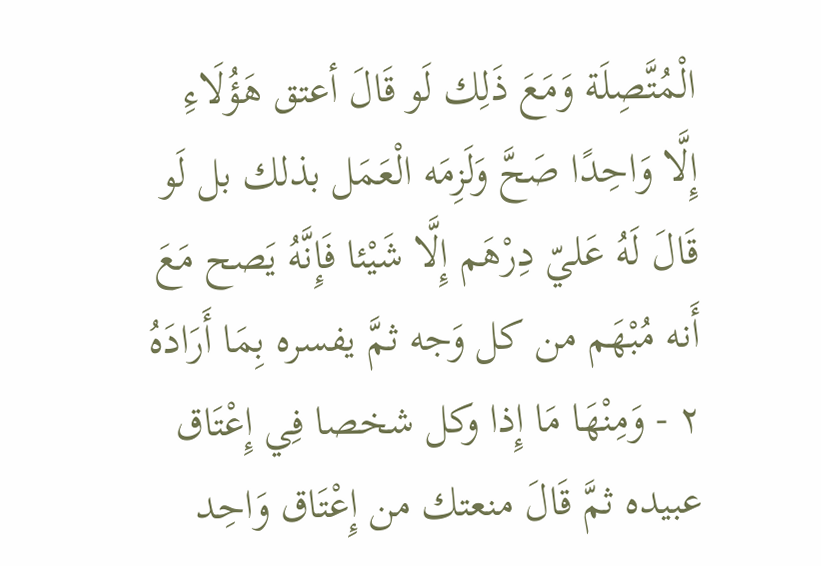الْمُتَّصِلَة وَمَعَ ذَلِك لَو قَالَ أعتق هَؤُلَاءِ إِلَّا وَاحِدًا صَحَّ وَلَزِمَه الْعَمَل بذلك بل لَو قَالَ لَهُ عَليّ دِرْهَم إِلَّا شَيْئا فَإِنَّهُ يَصح مَعَ أَنه مُبْهَم من كل وَجه ثمَّ يفسره بِمَا أَرَادَهُ
٢ - وَمِنْهَا مَا إِذا وكل شخصا فِي إِعْتَاق عبيده ثمَّ قَالَ منعتك من إِعْتَاق وَاحِد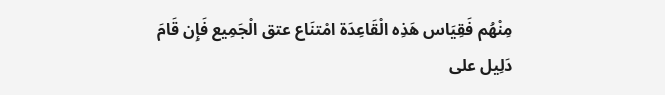مِنْهُم فَقِيَاس هَذِه الْقَاعِدَة امْتنَاع عتق الْجَمِيع فَإِن قَامَ دَلِيل على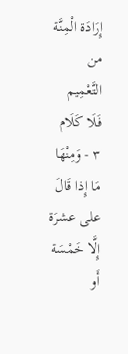إِرَادَة الْمِنَّة من التَّعْمِيم فَلَا كَلَام
٣ - وَمِنْهَا مَا إِذا قَالَ على عشرَة إِلَّا خَمْسَة أَو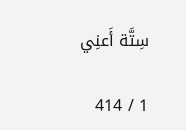سِتَّة أَعنِي

1 / 414